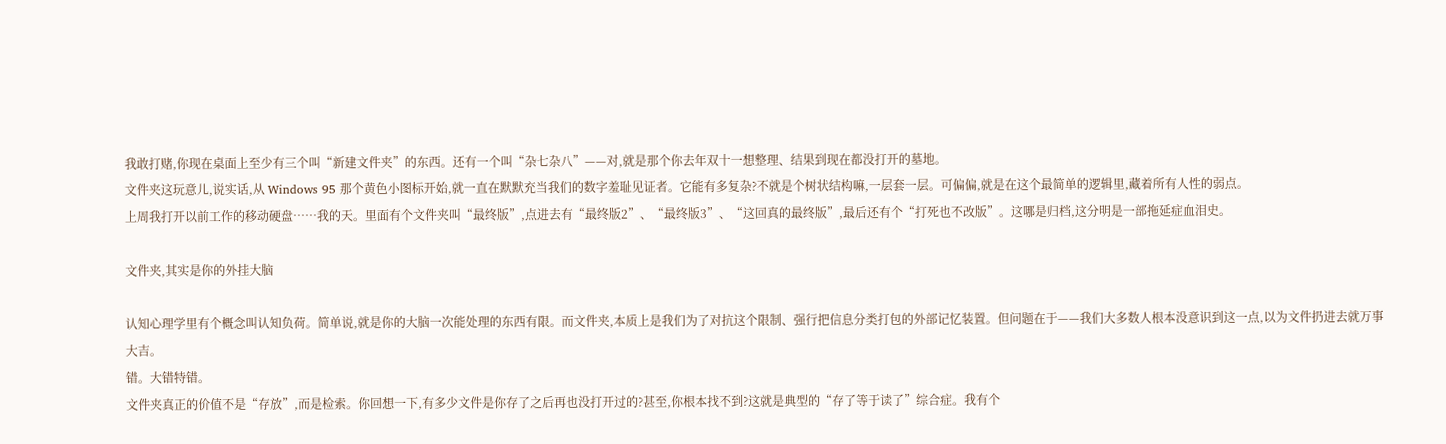我敢打赌,你现在桌面上至少有三个叫“新建文件夹”的东西。还有一个叫“杂七杂八”——对,就是那个你去年双十一想整理、结果到现在都没打开的墓地。
文件夹这玩意儿,说实话,从 Windows 95 那个黄色小图标开始,就一直在默默充当我们的数字羞耻见证者。它能有多复杂?不就是个树状结构嘛,一层套一层。可偏偏,就是在这个最简单的逻辑里,藏着所有人性的弱点。
上周我打开以前工作的移动硬盘……我的天。里面有个文件夹叫“最终版”,点进去有“最终版2”、“最终版3”、“这回真的最终版”,最后还有个“打死也不改版”。这哪是归档,这分明是一部拖延症血泪史。

文件夹,其实是你的外挂大脑

认知心理学里有个概念叫认知负荷。简单说,就是你的大脑一次能处理的东西有限。而文件夹,本质上是我们为了对抗这个限制、强行把信息分类打包的外部记忆装置。但问题在于——我们大多数人根本没意识到这一点,以为文件扔进去就万事大吉。
错。大错特错。
文件夹真正的价值不是“存放”,而是检索。你回想一下,有多少文件是你存了之后再也没打开过的?甚至,你根本找不到?这就是典型的“存了等于读了”综合症。我有个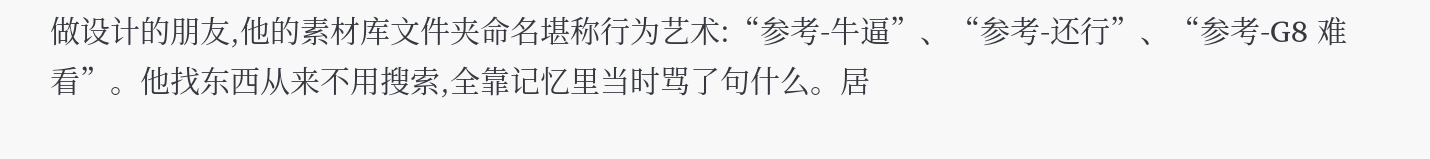做设计的朋友,他的素材库文件夹命名堪称行为艺术:“参考-牛逼”、“参考-还行”、“参考-G8 难看”。他找东西从来不用搜索,全靠记忆里当时骂了句什么。居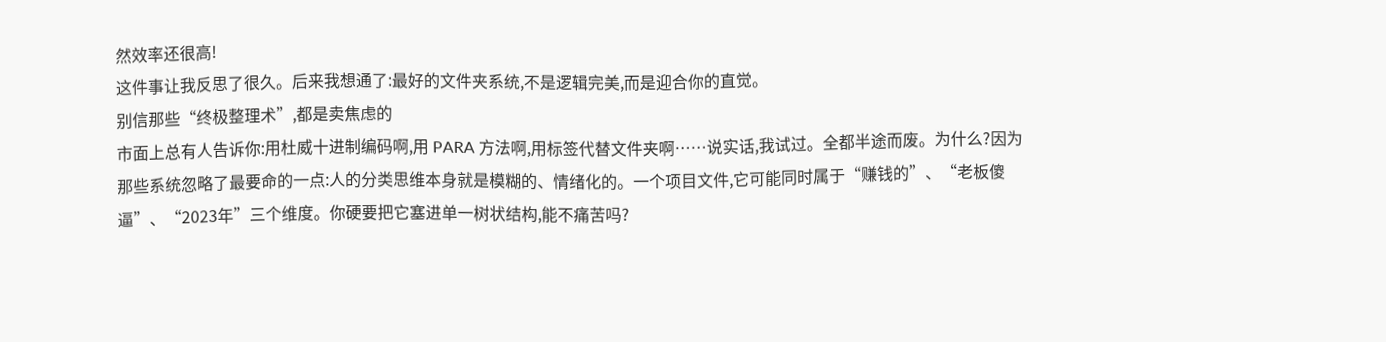然效率还很高!
这件事让我反思了很久。后来我想通了:最好的文件夹系统,不是逻辑完美,而是迎合你的直觉。
别信那些“终极整理术”,都是卖焦虑的
市面上总有人告诉你:用杜威十进制编码啊,用 PARA 方法啊,用标签代替文件夹啊……说实话,我试过。全都半途而废。为什么?因为那些系统忽略了最要命的一点:人的分类思维本身就是模糊的、情绪化的。一个项目文件,它可能同时属于“赚钱的”、“老板傻逼”、“2023年”三个维度。你硬要把它塞进单一树状结构,能不痛苦吗?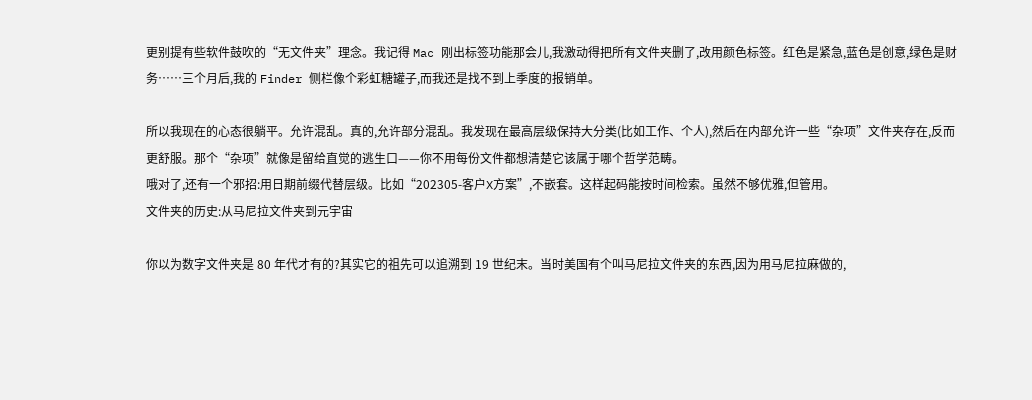更别提有些软件鼓吹的“无文件夹”理念。我记得 Mac 刚出标签功能那会儿,我激动得把所有文件夹删了,改用颜色标签。红色是紧急,蓝色是创意,绿色是财务……三个月后,我的 Finder 侧栏像个彩虹糖罐子,而我还是找不到上季度的报销单。

所以我现在的心态很躺平。允许混乱。真的,允许部分混乱。我发现在最高层级保持大分类(比如工作、个人),然后在内部允许一些“杂项”文件夹存在,反而更舒服。那个“杂项”就像是留给直觉的逃生口——你不用每份文件都想清楚它该属于哪个哲学范畴。
哦对了,还有一个邪招:用日期前缀代替层级。比如“202305-客户X方案”,不嵌套。这样起码能按时间检索。虽然不够优雅,但管用。
文件夹的历史:从马尼拉文件夹到元宇宙

你以为数字文件夹是 80 年代才有的?其实它的祖先可以追溯到 19 世纪末。当时美国有个叫马尼拉文件夹的东西,因为用马尼拉麻做的,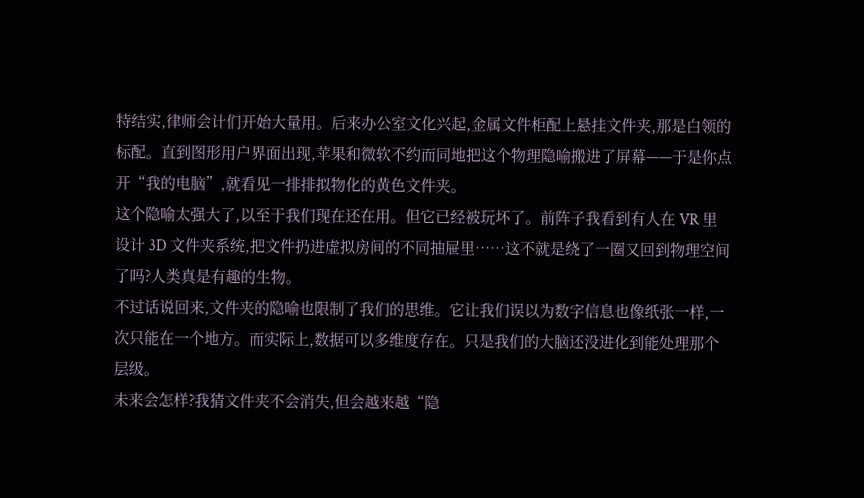特结实,律师会计们开始大量用。后来办公室文化兴起,金属文件柜配上悬挂文件夹,那是白领的标配。直到图形用户界面出现,苹果和微软不约而同地把这个物理隐喻搬进了屏幕——于是你点开“我的电脑”,就看见一排排拟物化的黄色文件夹。
这个隐喻太强大了,以至于我们现在还在用。但它已经被玩坏了。前阵子我看到有人在 VR 里设计 3D 文件夹系统,把文件扔进虚拟房间的不同抽屉里……这不就是绕了一圈又回到物理空间了吗?人类真是有趣的生物。
不过话说回来,文件夹的隐喻也限制了我们的思维。它让我们误以为数字信息也像纸张一样,一次只能在一个地方。而实际上,数据可以多维度存在。只是我们的大脑还没进化到能处理那个层级。
未来会怎样?我猜文件夹不会消失,但会越来越“隐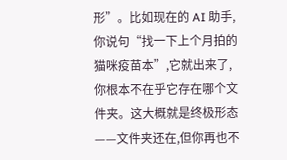形”。比如现在的 AI 助手,你说句“找一下上个月拍的猫咪疫苗本”,它就出来了,你根本不在乎它存在哪个文件夹。这大概就是终极形态——文件夹还在,但你再也不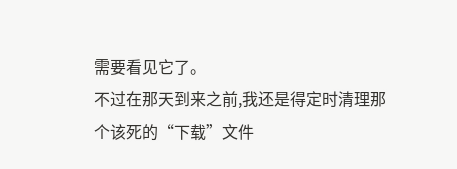需要看见它了。
不过在那天到来之前,我还是得定时清理那个该死的“下载”文件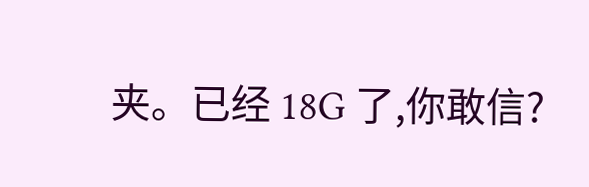夹。已经 18G 了,你敢信?